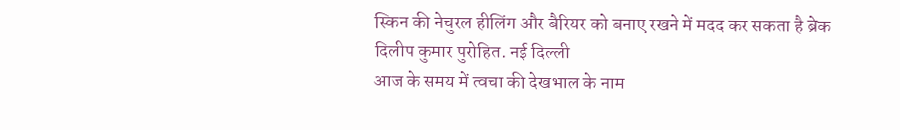स्किन की नेचुरल हीलिंग और बैरियर को बनाए रखने में मदद कर सकता है ब्रेक
दिलीप कुमार पुरोहित. नई दिल्ली
आज के समय में त्वचा की देखभाल के नाम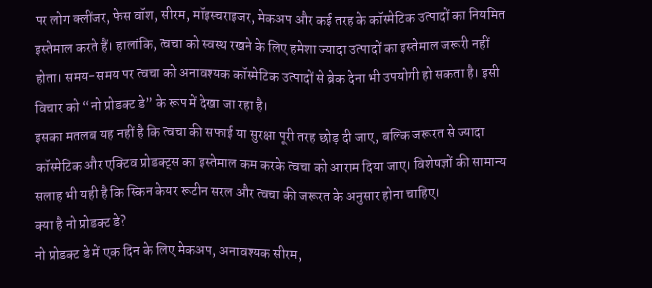पर लोग क्लींजर, फेस वॉश, सीरम, मॉइस्चराइजर, मेकअप और कई तरह के कॉस्मेटिक उत्पादों का नियमित इस्तेमाल करते हैं। हालांकि, त्वचा को स्वस्थ रखने के लिए हमेशा ज्यादा उत्पादों का इस्तेमाल जरूरी नहीं होता। समय-समय पर त्वचा को अनावश्यक कॉस्मेटिक उत्पादों से ब्रेक देना भी उपयोगी हो सकता है। इसी विचार को “नो प्रोडक्ट डे” के रूप में देखा जा रहा है।
इसका मतलब यह नहीं है कि त्वचा की सफाई या सुरक्षा पूरी तरह छोड़ दी जाए, बल्कि जरूरत से ज्यादा कॉस्मेटिक और एक्टिव प्रोडक्ट्स का इस्तेमाल कम करके त्वचा को आराम दिया जाए। विशेषज्ञों की सामान्य सलाह भी यही है कि स्किन केयर रूटीन सरल और त्वचा की जरूरत के अनुसार होना चाहिए।
क्या है नो प्रोडक्ट डे?
नो प्रोडक्ट डे में एक दिन के लिए मेकअप, अनावश्यक सीरम,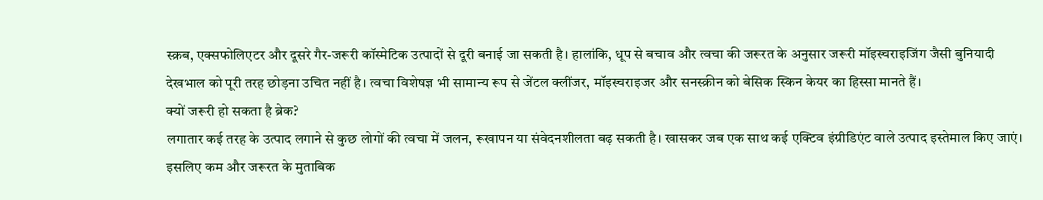स्क्रब, एक्सफोलिएटर और दूसरे गैर-जरूरी कॉस्मेटिक उत्पादों से दूरी बनाई जा सकती है। हालांकि, धूप से बचाव और त्वचा की जरूरत के अनुसार जरूरी मॉइस्चराइजिंग जैसी बुनियादी देखभाल को पूरी तरह छोड़ना उचित नहीं है। त्वचा विशेषज्ञ भी सामान्य रूप से जेंटल क्लींजर, मॉइस्चराइजर और सनस्क्रीन को बेसिक स्किन केयर का हिस्सा मानते हैं।
क्यों जरूरी हो सकता है ब्रेक?
लगातार कई तरह के उत्पाद लगाने से कुछ लोगों की त्वचा में जलन, रूखापन या संवेदनशीलता बढ़ सकती है। खासकर जब एक साथ कई एक्टिव इंग्रीडिएंट वाले उत्पाद इस्तेमाल किए जाएं। इसलिए कम और जरूरत के मुताबिक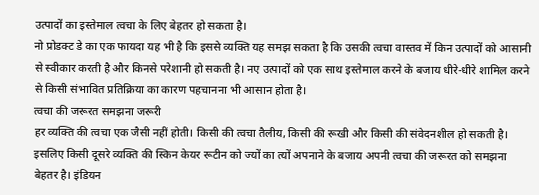उत्पादों का इस्तेमाल त्वचा के लिए बेहतर हो सकता है।
नो प्रोडक्ट डे का एक फायदा यह भी है कि इससे व्यक्ति यह समझ सकता है कि उसकी त्वचा वास्तव में किन उत्पादों को आसानी से स्वीकार करती है और किनसे परेशानी हो सकती है। नए उत्पादों को एक साथ इस्तेमाल करने के बजाय धीरे-धीरे शामिल करने से किसी संभावित प्रतिक्रिया का कारण पहचानना भी आसान होता है।
त्वचा की जरूरत समझना जरूरी
हर व्यक्ति की त्वचा एक जैसी नहीं होती। किसी की त्वचा तैलीय, किसी की रूखी और किसी की संवेदनशील हो सकती है। इसलिए किसी दूसरे व्यक्ति की स्किन केयर रूटीन को ज्यों का त्यों अपनाने के बजाय अपनी त्वचा की जरूरत को समझना बेहतर है। इंडियन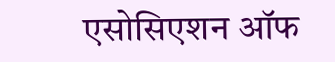एसोसिएशन ऑफ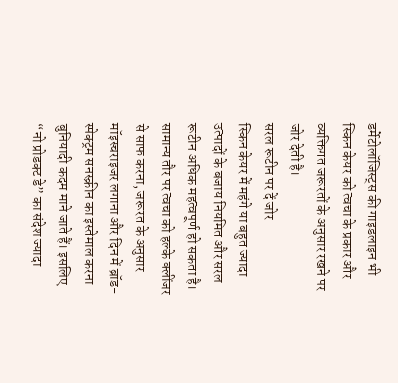डर्मेटोलॉजिस्ट्स की गाइडलाइन भी स्किन केयर को त्वचा के प्रकार और व्यक्तिगत जरूरतों के अनुसार रखने पर जोर देती है।
सरल रूटीन पर दें जोर
स्किन केयर में महंगे या बहुत ज्यादा उत्पादों के बजाय नियमित और सरल रूटीन अधिक महत्वपूर्ण हो सकता है। सामान्य तौर पर त्वचा को हल्के क्लींजर से साफ करना, जरूरत के अनुसार मॉइस्चराइजर लगाना और दिन में ब्रॉड-स्पेक्ट्रम सनस्क्रीन का इस्तेमाल करना बुनियादी कदम माने जाते हैं। इसलिए “नो प्रोडक्ट डे” का संदेश ज्यादा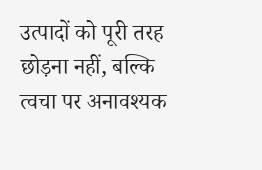उत्पादों को पूरी तरह छोड़ना नहीं, बल्कि त्वचा पर अनावश्यक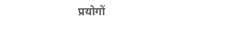प्रयोगों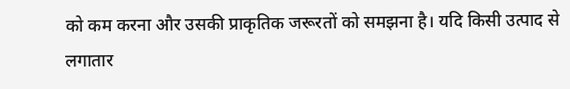को कम करना और उसकी प्राकृतिक जरूरतों को समझना है। यदि किसी उत्पाद से लगातार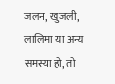जलन, खुजली, लालिमा या अन्य समस्या हो, तो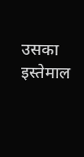उसका इस्तेमाल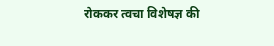रोककर त्वचा विशेषज्ञ की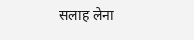सलाह लेना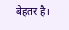बेहतर है।